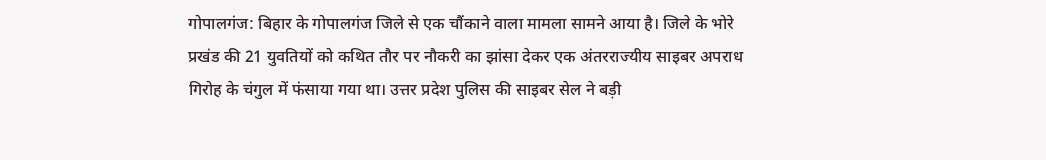गोपालगंज: बिहार के गोपालगंज जिले से एक चौंकाने वाला मामला सामने आया है। जिले के भोरे प्रखंड की 21 युवतियों को कथित तौर पर नौकरी का झांसा देकर एक अंतरराज्यीय साइबर अपराध गिरोह के चंगुल में फंसाया गया था। उत्तर प्रदेश पुलिस की साइबर सेल ने बड़ी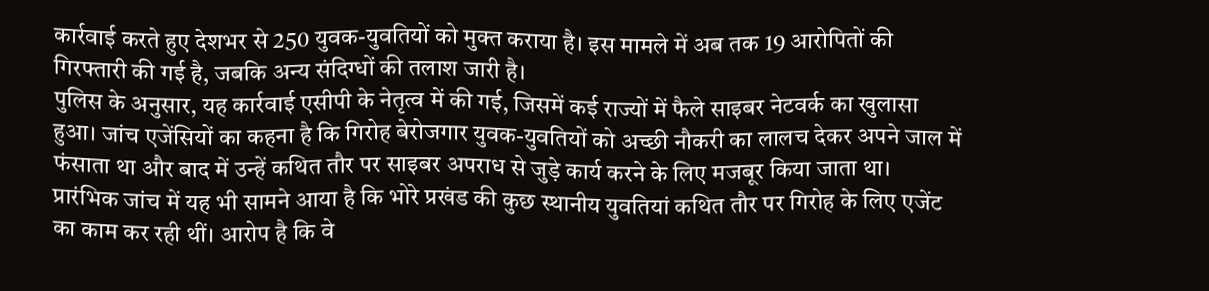कार्रवाई करते हुए देशभर से 250 युवक-युवतियों को मुक्त कराया है। इस मामले में अब तक 19 आरोपितों की गिरफ्तारी की गई है, जबकि अन्य संदिग्धों की तलाश जारी है।
पुलिस के अनुसार, यह कार्रवाई एसीपी के नेतृत्व में की गई, जिसमें कई राज्यों में फैले साइबर नेटवर्क का खुलासा हुआ। जांच एजेंसियों का कहना है कि गिरोह बेरोजगार युवक-युवतियों को अच्छी नौकरी का लालच देकर अपने जाल में फंसाता था और बाद में उन्हें कथित तौर पर साइबर अपराध से जुड़े कार्य करने के लिए मजबूर किया जाता था।
प्रारंभिक जांच में यह भी सामने आया है कि भोरे प्रखंड की कुछ स्थानीय युवतियां कथित तौर पर गिरोह के लिए एजेंट का काम कर रही थीं। आरोप है कि वे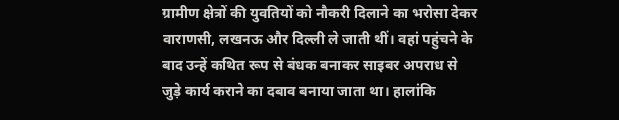ग्रामीण क्षेत्रों की युवतियों को नौकरी दिलाने का भरोसा देकर वाराणसी, लखनऊ और दिल्ली ले जाती थीं। वहां पहुंचने के बाद उन्हें कथित रूप से बंधक बनाकर साइबर अपराध से जुड़े कार्य कराने का दबाव बनाया जाता था। हालांकि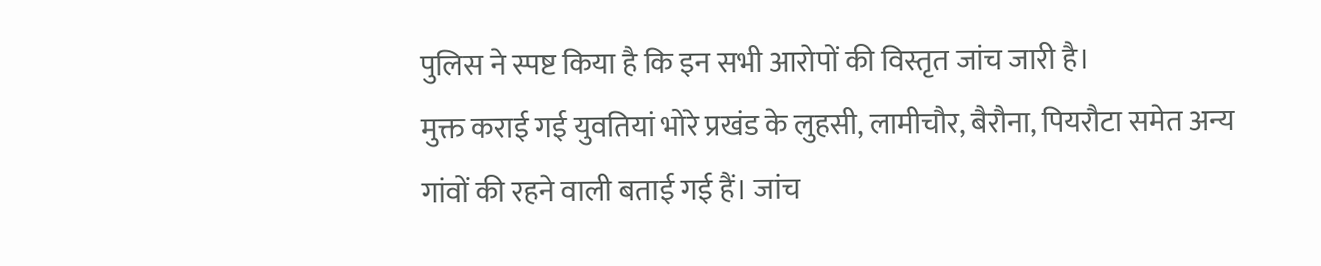पुलिस ने स्पष्ट किया है कि इन सभी आरोपों की विस्तृत जांच जारी है।
मुक्त कराई गई युवतियां भोरे प्रखंड के लुहसी, लामीचौर, बैरौना, पियरौटा समेत अन्य गांवों की रहने वाली बताई गई हैं। जांच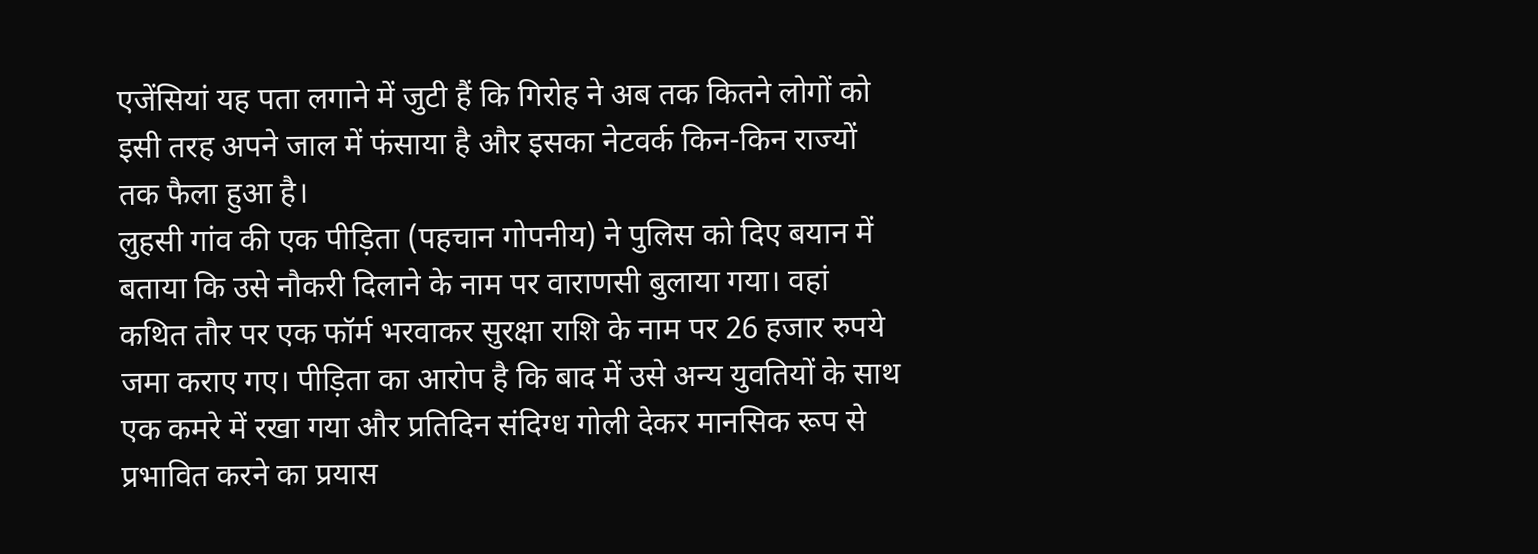एजेंसियां यह पता लगाने में जुटी हैं कि गिरोह ने अब तक कितने लोगों को इसी तरह अपने जाल में फंसाया है और इसका नेटवर्क किन-किन राज्यों तक फैला हुआ है।
लुहसी गांव की एक पीड़िता (पहचान गोपनीय) ने पुलिस को दिए बयान में बताया कि उसे नौकरी दिलाने के नाम पर वाराणसी बुलाया गया। वहां कथित तौर पर एक फॉर्म भरवाकर सुरक्षा राशि के नाम पर 26 हजार रुपये जमा कराए गए। पीड़िता का आरोप है कि बाद में उसे अन्य युवतियों के साथ एक कमरे में रखा गया और प्रतिदिन संदिग्ध गोली देकर मानसिक रूप से प्रभावित करने का प्रयास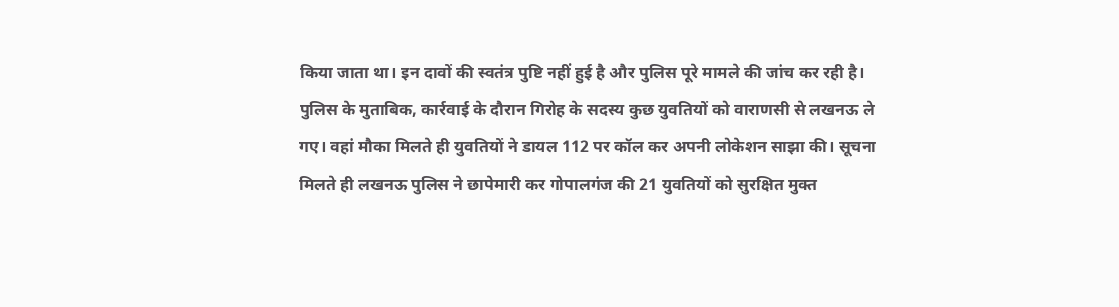किया जाता था। इन दावों की स्वतंत्र पुष्टि नहीं हुई है और पुलिस पूरे मामले की जांच कर रही है।
पुलिस के मुताबिक, कार्रवाई के दौरान गिरोह के सदस्य कुछ युवतियों को वाराणसी से लखनऊ ले गए। वहां मौका मिलते ही युवतियों ने डायल 112 पर कॉल कर अपनी लोकेशन साझा की। सूचना मिलते ही लखनऊ पुलिस ने छापेमारी कर गोपालगंज की 21 युवतियों को सुरक्षित मुक्त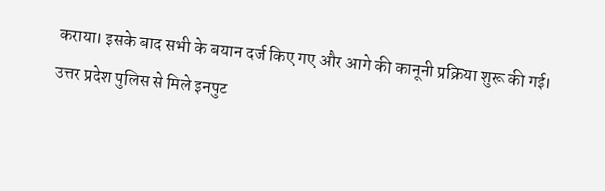कराया। इसके बाद सभी के बयान दर्ज किए गए और आगे की कानूनी प्रक्रिया शुरू की गई।
उत्तर प्रदेश पुलिस से मिले इनपुट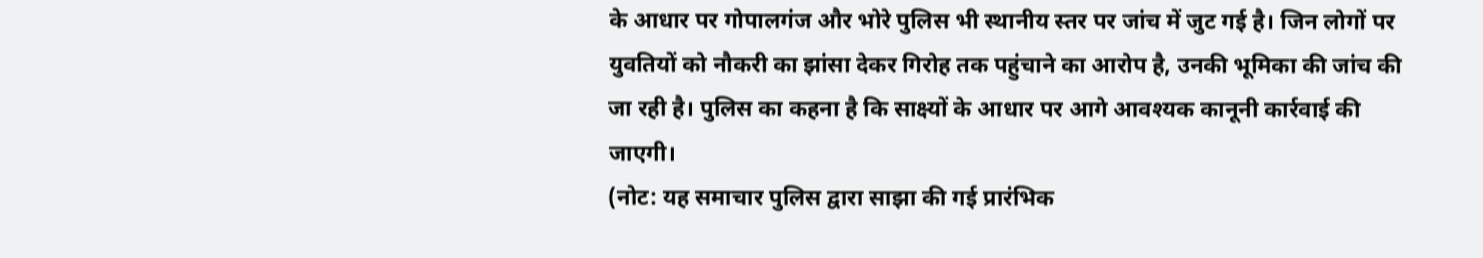के आधार पर गोपालगंज और भोरे पुलिस भी स्थानीय स्तर पर जांच में जुट गई है। जिन लोगों पर युवतियों को नौकरी का झांसा देकर गिरोह तक पहुंचाने का आरोप है, उनकी भूमिका की जांच की जा रही है। पुलिस का कहना है कि साक्ष्यों के आधार पर आगे आवश्यक कानूनी कार्रवाई की जाएगी।
(नोट: यह समाचार पुलिस द्वारा साझा की गई प्रारंभिक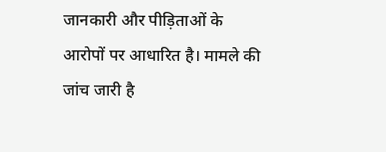जानकारी और पीड़िताओं के आरोपों पर आधारित है। मामले की जांच जारी है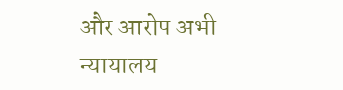और आरोप अभी न्यायालय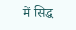में सिद्ध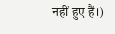नहीं हुए हैं।)